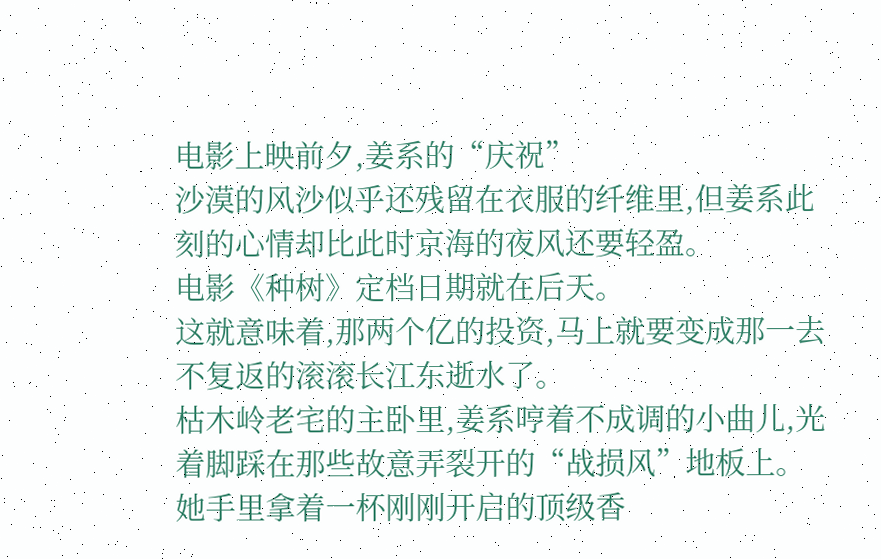电影上映前夕,姜系的“庆祝”
沙漠的风沙似乎还残留在衣服的纤维里,但姜系此刻的心情却比此时京海的夜风还要轻盈。
电影《种树》定档日期就在后天。
这就意味着,那两个亿的投资,马上就要变成那一去不复返的滚滚长江东逝水了。
枯木岭老宅的主卧里,姜系哼着不成调的小曲儿,光着脚踩在那些故意弄裂开的“战损风”地板上。
她手里拿着一杯刚刚开启的顶级香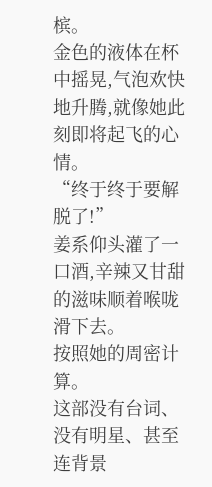槟。
金色的液体在杯中摇晃,气泡欢快地升腾,就像她此刻即将起飞的心情。
“终于终于要解脱了!”
姜系仰头灌了一口酒,辛辣又甘甜的滋味顺着喉咙滑下去。
按照她的周密计算。
这部没有台词、没有明星、甚至连背景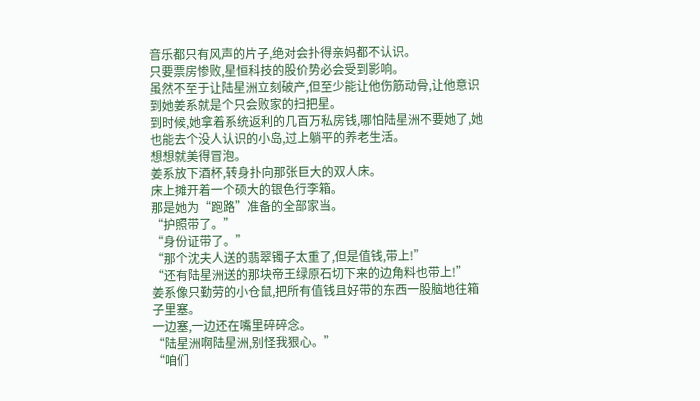音乐都只有风声的片子,绝对会扑得亲妈都不认识。
只要票房惨败,星恒科技的股价势必会受到影响。
虽然不至于让陆星洲立刻破产,但至少能让他伤筋动骨,让他意识到她姜系就是个只会败家的扫把星。
到时候,她拿着系统返利的几百万私房钱,哪怕陆星洲不要她了,她也能去个没人认识的小岛,过上躺平的养老生活。
想想就美得冒泡。
姜系放下酒杯,转身扑向那张巨大的双人床。
床上摊开着一个硕大的银色行李箱。
那是她为“跑路”准备的全部家当。
“护照带了。”
“身份证带了。”
“那个沈夫人送的翡翠镯子太重了,但是值钱,带上!”
“还有陆星洲送的那块帝王绿原石切下来的边角料也带上!”
姜系像只勤劳的小仓鼠,把所有值钱且好带的东西一股脑地往箱子里塞。
一边塞,一边还在嘴里碎碎念。
“陆星洲啊陆星洲,别怪我狠心。”
“咱们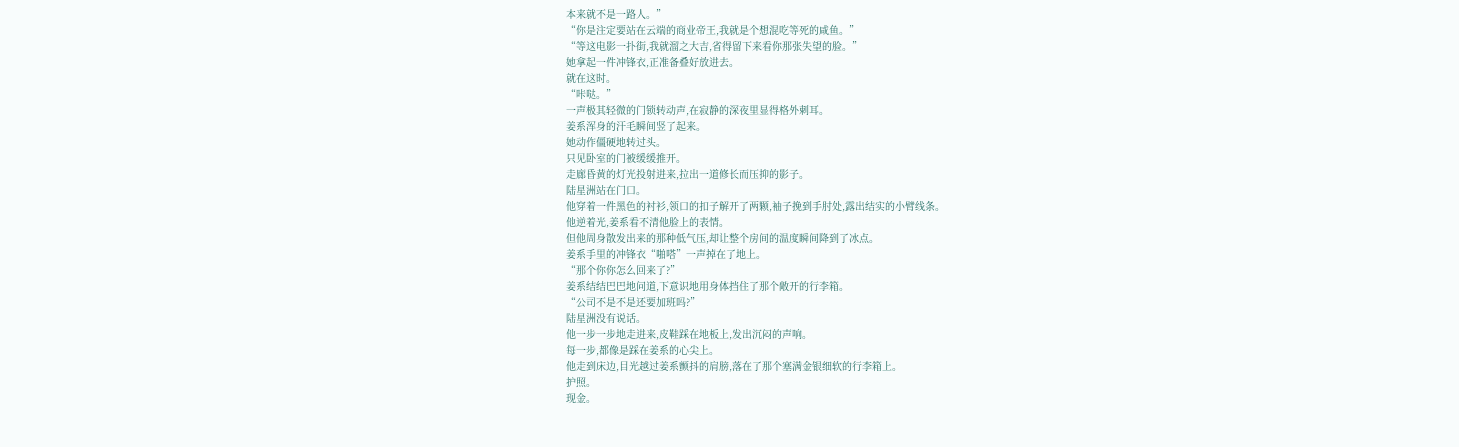本来就不是一路人。”
“你是注定要站在云端的商业帝王,我就是个想混吃等死的咸鱼。”
“等这电影一扑街,我就溜之大吉,省得留下来看你那张失望的脸。”
她拿起一件冲锋衣,正准备叠好放进去。
就在这时。
“咔哒。”
一声极其轻微的门锁转动声,在寂静的深夜里显得格外刺耳。
姜系浑身的汗毛瞬间竖了起来。
她动作僵硬地转过头。
只见卧室的门被缓缓推开。
走廊昏黄的灯光投射进来,拉出一道修长而压抑的影子。
陆星洲站在门口。
他穿着一件黑色的衬衫,领口的扣子解开了两颗,袖子挽到手肘处,露出结实的小臂线条。
他逆着光,姜系看不清他脸上的表情。
但他周身散发出来的那种低气压,却让整个房间的温度瞬间降到了冰点。
姜系手里的冲锋衣“啪嗒”一声掉在了地上。
“那个你你怎么回来了?”
姜系结结巴巴地问道,下意识地用身体挡住了那个敞开的行李箱。
“公司不是不是还要加班吗?”
陆星洲没有说话。
他一步一步地走进来,皮鞋踩在地板上,发出沉闷的声响。
每一步,都像是踩在姜系的心尖上。
他走到床边,目光越过姜系颤抖的肩膀,落在了那个塞满金银细软的行李箱上。
护照。
现金。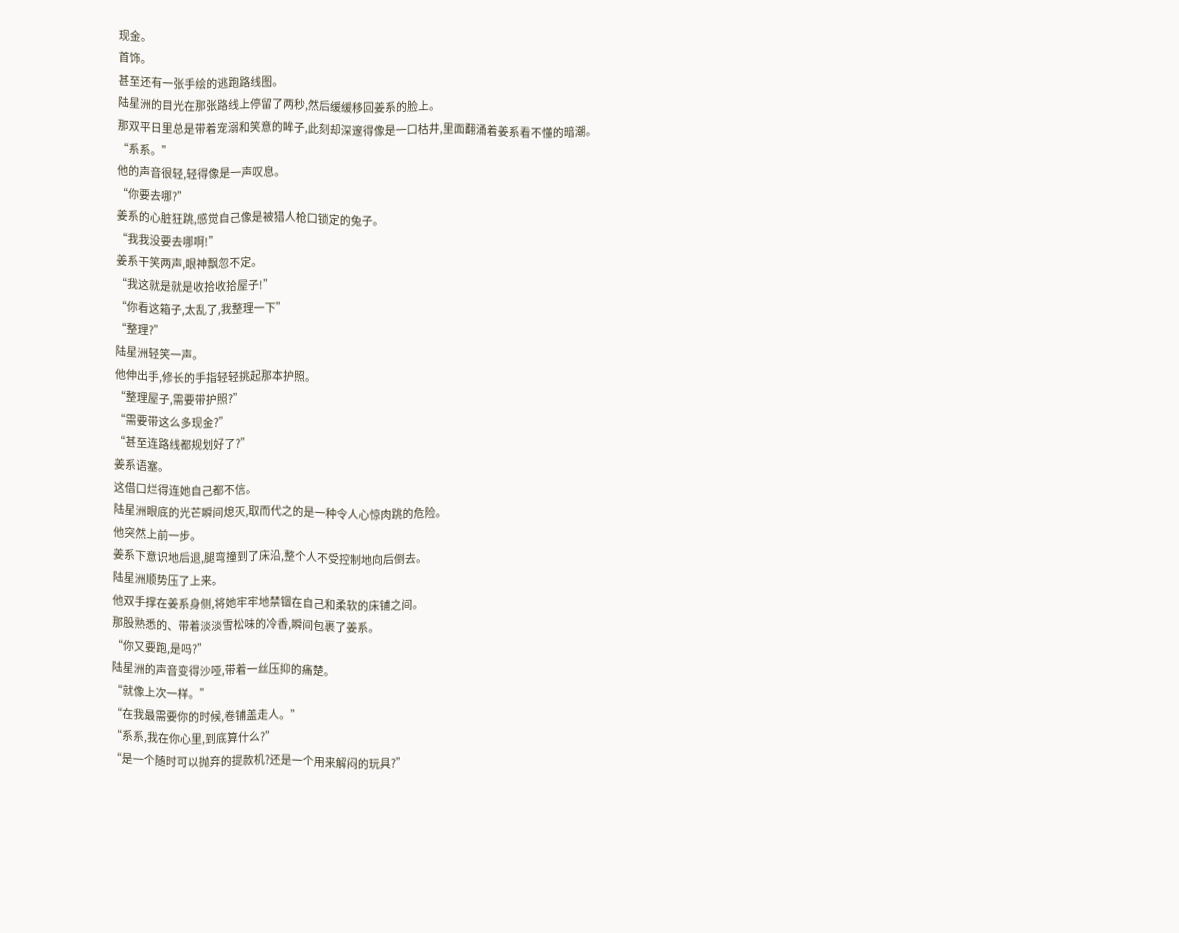现金。
首饰。
甚至还有一张手绘的逃跑路线图。
陆星洲的目光在那张路线上停留了两秒,然后缓缓移回姜系的脸上。
那双平日里总是带着宠溺和笑意的眸子,此刻却深邃得像是一口枯井,里面翻涌着姜系看不懂的暗潮。
“系系。”
他的声音很轻,轻得像是一声叹息。
“你要去哪?”
姜系的心脏狂跳,感觉自己像是被猎人枪口锁定的兔子。
“我我没要去哪啊!”
姜系干笑两声,眼神飘忽不定。
“我这就是就是收拾收拾屋子!”
“你看这箱子,太乱了,我整理一下”
“整理?”
陆星洲轻笑一声。
他伸出手,修长的手指轻轻挑起那本护照。
“整理屋子,需要带护照?”
“需要带这么多现金?”
“甚至连路线都规划好了?”
姜系语塞。
这借口烂得连她自己都不信。
陆星洲眼底的光芒瞬间熄灭,取而代之的是一种令人心惊肉跳的危险。
他突然上前一步。
姜系下意识地后退,腿弯撞到了床沿,整个人不受控制地向后倒去。
陆星洲顺势压了上来。
他双手撑在姜系身侧,将她牢牢地禁锢在自己和柔软的床铺之间。
那股熟悉的、带着淡淡雪松味的冷香,瞬间包裹了姜系。
“你又要跑,是吗?”
陆星洲的声音变得沙哑,带着一丝压抑的痛楚。
“就像上次一样。”
“在我最需要你的时候,卷铺盖走人。”
“系系,我在你心里,到底算什么?”
“是一个随时可以抛弃的提款机?还是一个用来解闷的玩具?”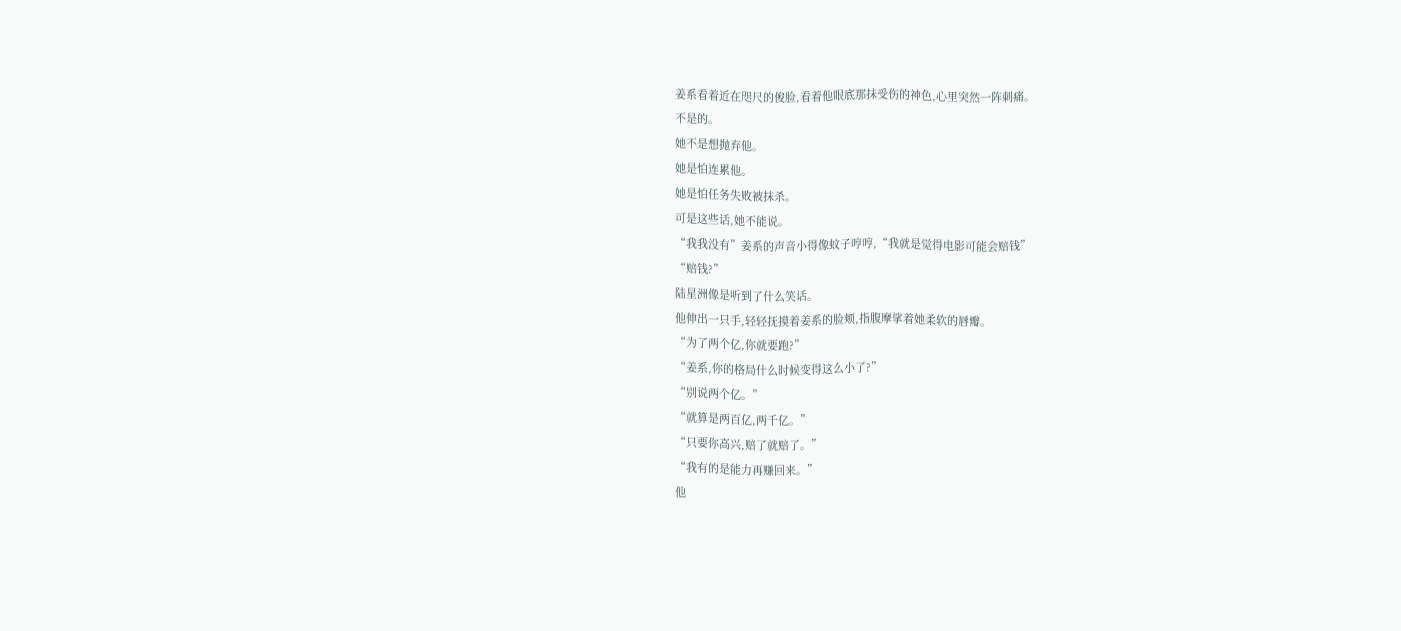姜系看着近在咫尺的俊脸,看着他眼底那抹受伤的神色,心里突然一阵刺痛。
不是的。
她不是想抛弃他。
她是怕连累他。
她是怕任务失败被抹杀。
可是这些话,她不能说。
“我我没有”姜系的声音小得像蚊子哼哼,“我就是觉得电影可能会赔钱”
“赔钱?”
陆星洲像是听到了什么笑话。
他伸出一只手,轻轻抚摸着姜系的脸颊,指腹摩挲着她柔软的唇瓣。
“为了两个亿,你就要跑?”
“姜系,你的格局什么时候变得这么小了?”
“别说两个亿。”
“就算是两百亿,两千亿。”
“只要你高兴,赔了就赔了。”
“我有的是能力再赚回来。”
他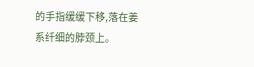的手指缓缓下移,落在姜系纤细的脖颈上。